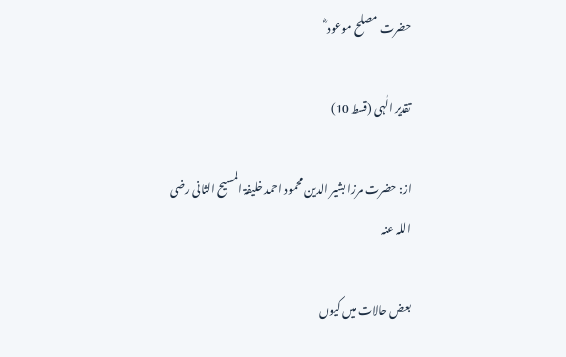حضرت مصلح موعود ؓ

تقدیر الٰہی (قسط 10)

از: حضرت مرزا بشیر الدین محمود احمد خلیفۃ المسیح الثانی رضی اللہ عنہ

بعض حالات میں کیوں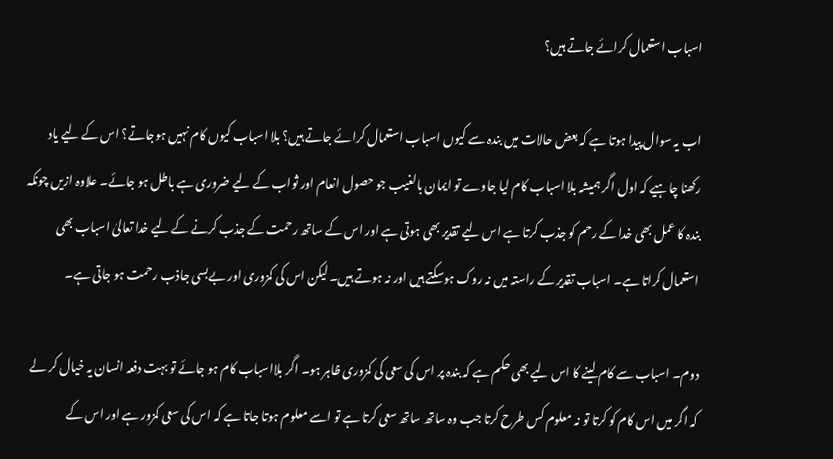اسباب استعمال کرائے جاتے ہیں؟

اب یہ سوال پیدا ہوتا ہے کہ بعض حالات میں بندہ سے کیوں اسباب استعمال کرائے جاتے ہیں؟ بلا اسباب کیوں کام نہیں ہوجاتے؟ اس کے لیے یاد رکھنا چاہیے کہ اول اگر ہمیشہ بلا اسباب کام لیا جاوے تو ایمان بالغیب جو حصول انعام اور ثواب کے لیے ضروری ہے باطل ہو جائے۔ علاوہ ازیں چونکہ بندہ کا عمل بھی خدا کے رحم کو جذب کرتا ہے اس لیے تقدیر بھی ہوتی ہے اور اس کے ساتھ رحمت کے جذب کرنے کے لیے خدا تعالیٰ اسباب بھی استعمال کراتا ہے۔ اسباب تقدیر کے راستہ میں نہ روک ہوسکتے ہیں اور نہ ہوتے ہیں۔ لیکن اس کی کمزوری اور بےبسی جاذب رحمت ہو جاتی ہے۔

دوم۔ اسباب سے کام لینے کا اس لیے بھی حکم ہے کہ بندہ پر اس کی سعی کی کمزوری ظاہر ہو۔ اگر بلااسباب کام ہو جائے تو بہت دفعہ انسان یہ خیال کر لے کہ اگر میں اس کام کو کرتا تو نہ معلوم کس طرح کرتا جب وہ ساتھ ساتھ سعی کرتا ہے تو اسے معلوم ہوتا جاتا ہے کہ اس کی سعی کمزور ہے اور اس کے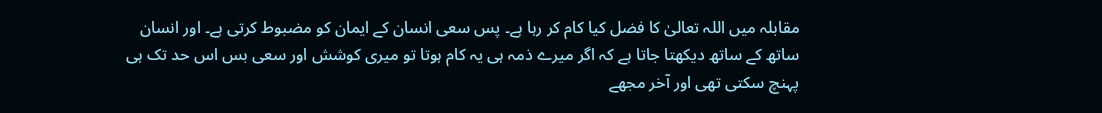مقابلہ میں اللہ تعالیٰ کا فضل کیا کام کر رہا ہے۔ پس سعی انسان کے ایمان کو مضبوط کرتی ہے۔ اور انسان ساتھ کے ساتھ دیکھتا جاتا ہے کہ اگر میرے ذمہ ہی یہ کام ہوتا تو میری کوشش اور سعی بس اس حد تک ہی پہنچ سکتی تھی اور آخر مجھے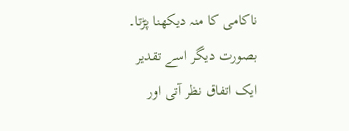ناکامی کا منہ دیکھنا پڑتا۔ بصورت دیگر اسے تقدیر ایک اتفاق نظر آتی اور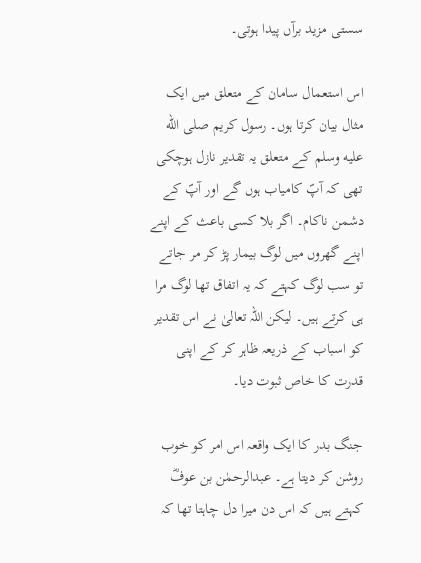سستی مزید برآں پیدا ہوتی۔

اس استعمال سامان کے متعلق میں ایک مثال بیان کرتا ہوں۔ رسول کریم صلى الله عليه وسلم کے متعلق یہ تقدیر نازل ہوچکی تھی کہ آپؐ کامیاب ہوں گے اور آپؐ کے دشمن ناکام۔ اگر بلا کسی باعث کے اپنے اپنے گھروں میں لوگ بیمار پڑ کر مر جاتے تو سب لوگ کہتے کہ یہ اتفاق تھا لوگ مرا ہی کرتے ہیں۔ لیکن اللہ تعالیٰ نے اس تقدیر کو اسباب کے ذریعہ ظاہر کر کے اپنی قدرت کا خاص ثبوت دیا۔

جنگ بدر کا ایک واقعہ اس امر کو خوب روشن کر دیتا ہے۔ عبدالرحمٰن بن عوفؓ کہتے ہیں کہ اس دن میرا دل چاہتا تھا کہ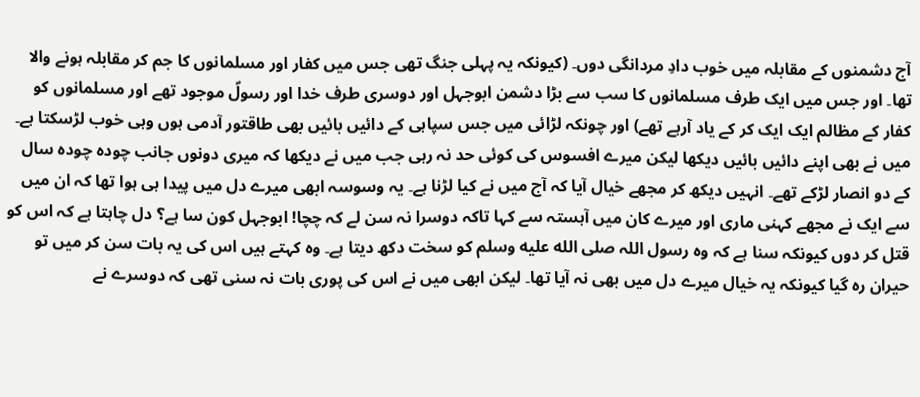آج دشمنوں کے مقابلہ میں خوب دادِ مردانگی دوں۔ (کیونکہ یہ پہلی جنگ تھی جس میں کفار اور مسلمانوں کا جم کر مقابلہ ہونے والا تھا۔ اور جس میں ایک طرف مسلمانوں کا سب سے بڑا دشمن ابوجہل اور دوسری طرف خدا اور رسولؐ موجود تھے اور مسلمانوں کو کفار کے مظالم ایک ایک کر کے یاد آرہے تھے) اور چونکہ لڑائی میں جس سپاہی کے دائیں بائیں بھی طاقتور آدمی ہوں وہی خوب لڑسکتا ہے۔ میں نے بھی اپنے دائیں بائیں دیکھا لیکن میرے افسوس کی کوئی حد نہ رہی جب میں نے دیکھا کہ میری دونوں جانب چودہ چودہ سال کے دو انصار لڑکے تھے۔ انہیں دیکھ کر مجھے خیال آیا کہ آج میں نے کیا لڑنا ہے۔ یہ وسوسہ ابھی میرے دل میں پیدا ہی ہوا تھا کہ ان میں سے ایک نے مجھے کہنی ماری اور میرے کان میں آہستہ سے کہا تاکہ دوسرا نہ سن لے کہ چچا! ابوجہل کون سا ہے؟ دل چاہتا ہے کہ اس کو قتل کر دوں کیونکہ سنا ہے کہ وہ رسول اللہ صلى الله عليه وسلم کو سخت دکھ دیتا ہے۔ وہ کہتے ہیں اس کی یہ بات سن کر میں تو حیران رہ گیا کیونکہ یہ خیال میرے دل میں بھی نہ آیا تھا۔ لیکن ابھی میں نے اس کی پوری بات نہ سنی تھی کہ دوسرے نے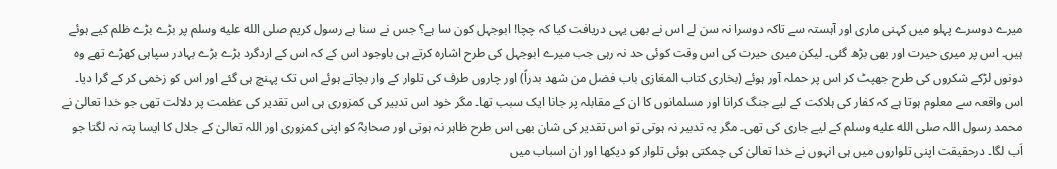میرے دوسرے پہلو میں کہنی ماری اور آہستہ سے تاکہ دوسرا نہ سن لے اس نے بھی یہی دریافت کیا کہ چچا! ابوجہل کون سا ہے؟ جس نے سنا ہے رسول کریم صلى الله عليه وسلم پر بڑے بڑے ظلم کیے ہوئے ہیں۔ اس پر میری حیرت اور بھی بڑھ گئی۔ لیکن میری حیرت کی اس وقت کوئی حد نہ رہی جب میرے ابوجہل کی طرح اشارہ کرتے ہی باوجود اس کے کہ اس کے اردگرد بڑے بڑے بہادر سپاہی کھڑے تھے وہ دونوں لڑکے شکروں کی طرح جھپٹ کر اس پر حملہ آور ہوئے (بخاری کتاب المغازی باب فضل من شھد بدراً) اور چاروں طرف کی تلوار کے وار بچاتے ہوئے اس تک پہنچ ہی گئے اور اس کو زخمی کر کے گرا دیا۔ اس واقعہ سے معلوم ہوتا ہے کہ کفار کی ہلاکت کے لیے جنگ کرانا اور مسلمانوں کا ان کے مقابلہ پر جانا ایک سبب تھا۔ مگر خود اس تدبیر کی کمزوری ہی اس تقدیر کی عظمت پر دلالت تھی جو خدا تعالیٰ نے محمد رسول اللہ صلى الله عليه وسلم کے لیے جاری کی تھی۔ مگر یہ تدبیر نہ ہوتی تو اس تقدیر کی شان بھی اس طرح ظاہر نہ ہوتی اور صحابہؓ کو اپنی کمزوری اور اللہ تعالیٰ کے جلال کا ایسا پتہ نہ لگتا جو اَب لگا۔ درحقیقت اپنی تلواروں میں ہی انہوں نے خدا تعالیٰ کی چمکتی ہوئی تلوار کو دیکھا اور ان اسباب میں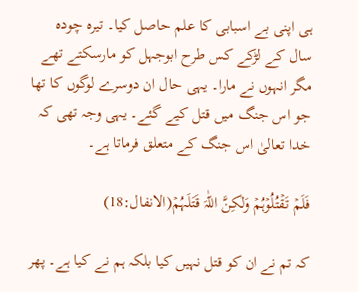ہی اپنی بے اسبابی کا علم حاصل کیا۔ تیرہ چودہ سال کے لڑکے کس طرح ابوجہل کو مارسکتے تھے مگر انہوں نے مارا۔ یہی حال ان دوسرے لوگوں کا تھا جو اس جنگ میں قتل کیے گئے۔ یہی وجہ تھی کہ خدا تعالیٰ اس جنگ کے متعلق فرماتا ہے۔

فَلَمۡ تَقۡتُلُوۡہُمۡ وَلٰکِنَّ اللّٰہَ قَتَلَہُمۡ(الانفال:18)

کہ تم نے ان کو قتل نہیں کیا بلکہ ہم نے کیا ہے۔ پھر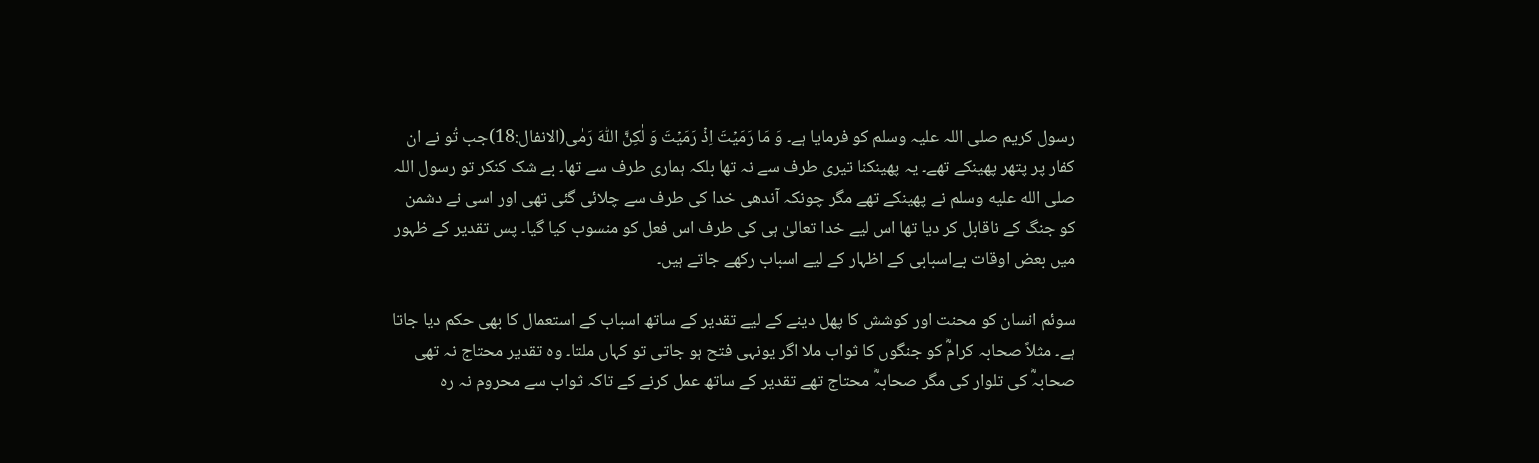رسول کریم صلی اللہ علیہ وسلم کو فرمایا ہے۔ وَ مَا رَمَیۡتَ اِذۡ رَمَیۡتَ وَ لٰکِنَّ اللّٰہَ رَمٰی(الانفال:18)جب تُو نے ان کفار پر پتھر پھینکے تھے۔ یہ پھینکنا تیری طرف سے نہ تھا بلکہ ہماری طرف سے تھا۔ بے شک کنکر تو رسول اللہ صلى الله عليه وسلم نے پھینکے تھے مگر چونکہ آندھی خدا کی طرف سے چلائی گئی تھی اور اسی نے دشمن کو جنگ کے ناقابل کر دیا تھا اس لیے خدا تعالیٰ ہی کی طرف اس فعل کو منسوب کیا گیا۔ پس تقدیر کے ظہور میں بعض اوقات بےاسبابی کے اظہار کے لیے اسباب رکھے جاتے ہیں۔

سوئم انسان کو محنت اور کوشش کا پھل دینے کے لیے تقدیر کے ساتھ اسباب کے استعمال کا بھی حکم دیا جاتا ہے۔ مثلاً صحابہ کرامؓ کو جنگوں کا ثواب ملا اگر یونہی فتح ہو جاتی تو کہاں ملتا۔ وہ تقدیر محتاج نہ تھی صحابہؓ کی تلوار کی مگر صحابہؓ محتاج تھے تقدیر کے ساتھ عمل کرنے کے تاکہ ثواب سے محروم نہ رہ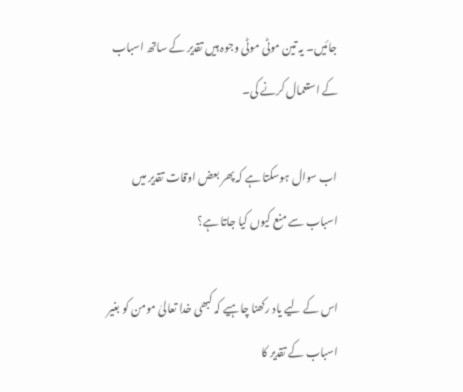جائیں۔ یہ تین موٹی موٹی وجوہ ہیں تقدیر کے ساتھ اسباب کے استعمال کرنے کی۔

اب سوال ہوسکتا ہے کہ پھر بعض اوقات تقدیر میں اسباب سے منع کیوں کیا جاتا ہے؟

اس کے لیے یاد رکھنا چاہیے کہ کبھی خدا تعالیٰ مومن کو بغیر اسباب کے تقدیر کا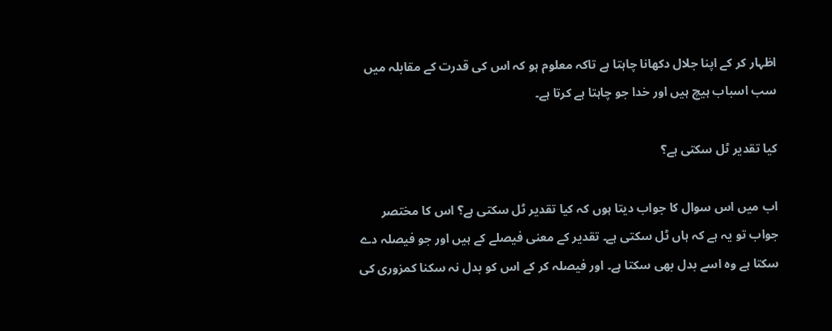اظہار کر کے اپنا جلال دکھانا چاہتا ہے تاکہ معلوم ہو کہ اس کی قدرت کے مقابلہ میں سب اسباب ہیچ ہیں اور خدا جو چاہتا ہے کرتا ہے۔

کیا تقدیر ٹل سکتی ہے؟

اب میں اس سوال کا جواب دیتا ہوں کہ کیا تقدیر ٹل سکتی ہے؟ اس کا مختصر جواب تو یہ ہے کہ ہاں ٹل سکتی ہے۔ تقدیر کے معنی فیصلے کے ہیں اور جو فیصلہ دے سکتا ہے وہ اسے بدل بھی سکتا ہے۔ اور فیصلہ کر کے اس کو بدل نہ سکنا کمزوری کی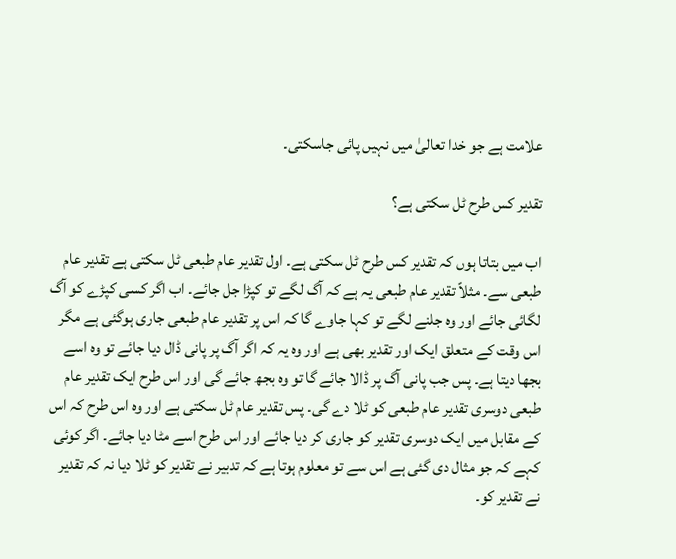علامت ہے جو خدا تعالیٰ میں نہیں پائی جاسکتی۔

تقدیر کس طرح ٹل سکتی ہے؟

اب میں بتاتا ہوں کہ تقدیر کس طرح ٹل سکتی ہے۔ اول تقدیر عام طبعی ٹل سکتی ہے تقدیر عام طبعی سے۔ مثلاً تقدیر عام طبعی یہ ہے کہ آگ لگے تو کپڑا جل جائے۔ اب اگر کسی کپڑے کو آگ لگائی جائے اور وہ جلنے لگے تو کہا جاوے گا کہ اس پر تقدیر عام طبعی جاری ہوگئی ہے مگر اس وقت کے متعلق ایک اور تقدیر بھی ہے اور وہ یہ کہ اگر آگ پر پانی ڈال دیا جائے تو وہ اسے بجھا دیتا ہے۔ پس جب پانی آگ پر ڈالا جائے گا تو وہ بجھ جائے گی اور اس طرح ایک تقدیر عام طبعی دوسری تقدیر عام طبعی کو ٹلا دے گی۔ پس تقدیر عام ٹل سکتی ہے اور وہ اس طرح کہ اس کے مقابل میں ایک دوسری تقدیر کو جاری کر دیا جائے اور اس طرح اسے مٹا دیا جائے۔ اگر کوئی کہے کہ جو مثال دی گئی ہے اس سے تو معلوم ہوتا ہے کہ تدبیر نے تقدیر کو ٹلا دیا نہ کہ تقدیر نے تقدیر کو۔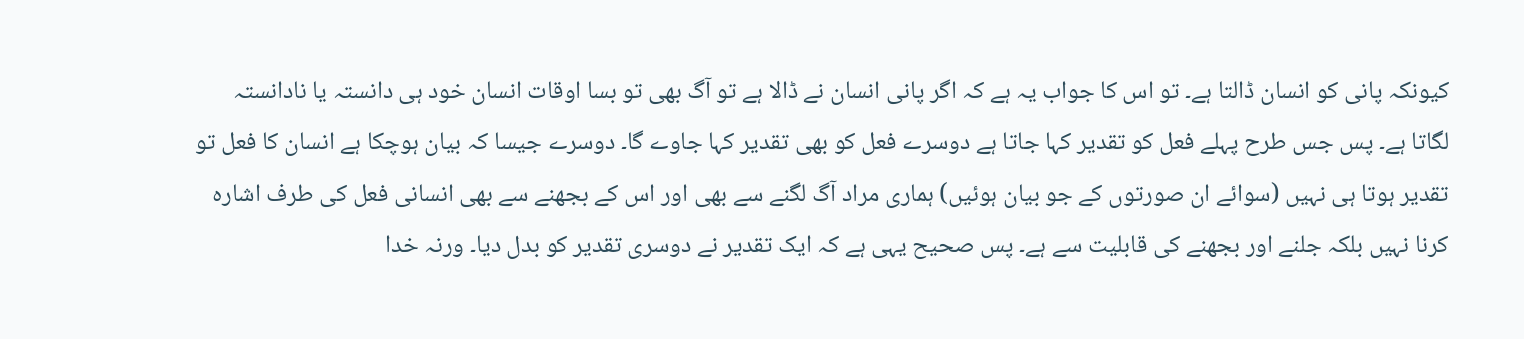کیونکہ پانی کو انسان ڈالتا ہے۔ تو اس کا جواب یہ ہے کہ اگر پانی انسان نے ڈالا ہے تو آگ بھی تو بسا اوقات انسان خود ہی دانستہ یا نادانستہ لگاتا ہے۔ پس جس طرح پہلے فعل کو تقدیر کہا جاتا ہے دوسرے فعل کو بھی تقدیر کہا جاوے گا۔ دوسرے جیسا کہ بیان ہوچکا ہے انسان کا فعل تو تقدیر ہوتا ہی نہیں (سوائے ان صورتوں کے جو بیان ہوئیں) ہماری مراد آگ لگنے سے بھی اور اس کے بجھنے سے بھی انسانی فعل کی طرف اشارہ کرنا نہیں بلکہ جلنے اور بجھنے کی قابلیت سے ہے۔ پس صحیح یہی ہے کہ ایک تقدیر نے دوسری تقدیر کو بدل دیا۔ ورنہ خدا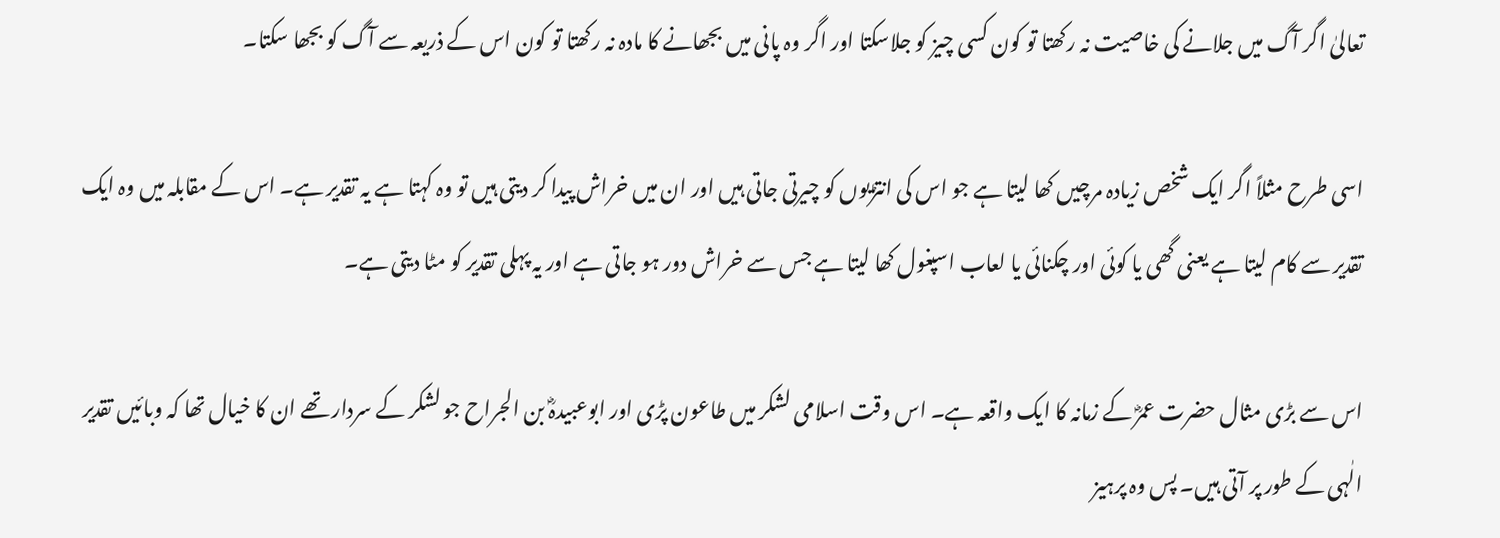تعالیٰ اگر آگ میں جلانے کی خاصیت نہ رکھتا تو کون کسی چیز کو جلاسکتا اور اگر وہ پانی میں بجھانے کا مادہ نہ رکھتا تو کون اس کے ذریعہ سے آگ کو بجھا سکتا۔

اسی طرح مثلاً اگر ایک شخص زیادہ مرچیں کھا لیتا ہے جو اس کی انتڑیوں کو چیرتی جاتی ہیں اور ان میں خراش پیدا کر دیتی ہیں تو وہ کہتا ہے یہ تقدیر ہے۔ اس کے مقابلہ میں وہ ایک تقدیر سے کام لیتا ہے یعنی گھی یا کوئی اور چکنائی یا لعاب اسپغول کھا لیتا ہے جس سے خراش دور ہو جاتی ہے اور یہ پہلی تقدیر کو مٹا دیتی ہے۔

اس سے بڑی مثال حضرت عمرؓ کے زمانہ کا ایک واقعہ ہے۔ اس وقت اسلامی لشکر میں طاعون پڑی اور ابوعبیدہؓ بن الجراح جو لشکر کے سردار تھے ان کا خیال تھا کہ وبائیں تقدیر الٰہی کے طور پر آتی ہیں۔ پس وہ پرہیز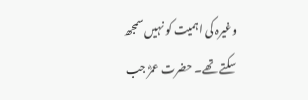وغیرہ کی اہمیت کو نہیں سمجھ سکتے تھے۔ حضرت عمرؓ جب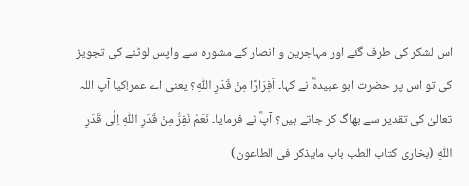اس لشکر کی طرف گئے اور مہاجرین و انصار کے مشورہ سے واپس لوٹنے کی تجویز کی تو اس پر حضرت ابو عبیدہؓ نے کہا۔ اَفِرَارًا مِنْ قَدَرِ اللّٰهِ؟ یعنی اے عمر!کیا آپ اللہ تعالیٰ کی تقدیر سے بھاگ کر جاتے ہیں؟ آپؓ نے فرمایا۔ نَعَمْ نَفِرُّ مِنْ قَدَرِ اللّٰهِ اِلٰى قَدَرِ اللّٰهِ (بخاری کتاب الطب باب مایذکر فی الطاعون)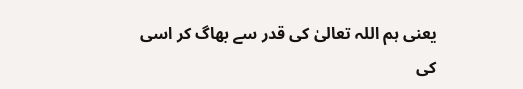یعنی ہم اللہ تعالیٰ کی قدر سے بھاگ کر اسی کی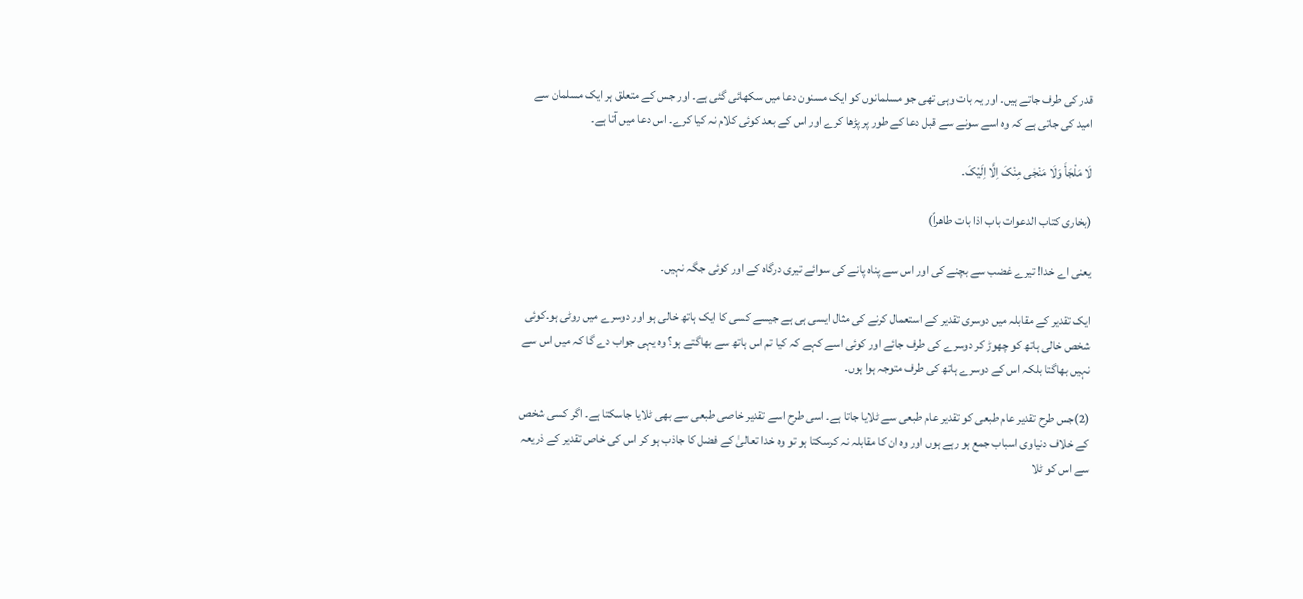قدر کی طرف جاتے ہیں۔ اور یہ بات وہی تھی جو مسلمانوں کو ایک مسنون دعا میں سکھائی گئی ہے۔ اور جس کے متعلق ہر ایک مسلمان سے امید کی جاتی ہے کہ وہ اسے سونے سے قبل دعا کے طور پر پڑھا کرے اور اس کے بعد کوئی کلام نہ کیا کرے۔ اس دعا میں آتا ہے۔

لَا مَلْجَأَ وَلَا مَنْجٰی مِنْکَ اِلَّا اِلَیْکَ۔

(بخاری کتاب الدعوات باب اذا بات طاھراً)

یعنی اے خدا! تیرے غضب سے بچنے کی اور اس سے پناہ پانے کی سوائے تیری درگاہ کے اور کوئی جگہ نہیں۔

ایک تقدیر کے مقابلہ میں دوسری تقدیر کے استعمال کرنے کی مثال ایسی ہی ہے جیسے کسی کا ایک ہاتھ خالی ہو اور دوسرے میں روٹی ہو۔کوئی شخص خالی ہاتھ کو چھوڑ کر دوسرے کی طرف جائے اور کوئی اسے کہے کہ کیا تم اس ہاتھ سے بھاگتے ہو؟ وہ یہی جواب دے گا کہ میں اس سے نہیں بھاگتا بلکہ اس کے دوسرے ہاتھ کی طرف متوجہ ہوا ہوں۔

(2)جس طرح تقدیر عام طبعی کو تقدیر عام طبعی سے ٹلایا جاتا ہے۔ اسی طرح اسے تقدیر خاصی طبعی سے بھی ٹلایا جاسکتا ہے۔ اگر کسی شخص کے خلاف دنیاوی اسباب جمع ہو رہے ہوں اور وہ ان کا مقابلہ نہ کرسکتا ہو تو وہ خدا تعالیٰ کے فضل کا جاذب ہو کر اس کی خاص تقدیر کے ذریعہ سے اس کو ٹلا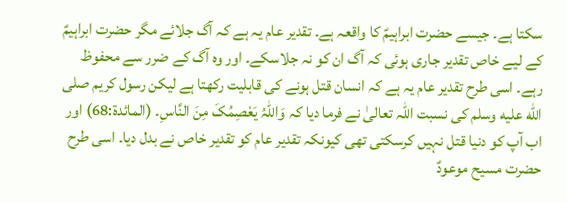سکتا ہے۔ جیسے حضرت ابراہیمؑ کا واقعہ ہے۔ تقدیر عام یہ ہے کہ آگ جلائے مگر حضرت ابراہیمؑ کے لیے خاص تقدیر جاری ہوئی کہ آگ ان کو نہ جلاسکے۔ اور وہ آگ کے ضرر سے محفوظ رہے۔ اسی طرح تقدیر عام یہ ہے کہ انسان قتل ہونے کی قابلیت رکھتا ہے لیکن رسول کریم صلى الله عليه وسلم کی نسبت اللہ تعالیٰ نے فرما دیا کہ وَاللّٰہُ یَعْصِمُکَ مِنَ النَّاسِ۔ (المائدۃ:68) اور اب آپ کو دنیا قتل نہیں کرسکتی تھی کیونکہ تقدیر عام کو تقدیر خاص نے بدل دیا۔ اسی طرح حضرت مسیح موعودؑ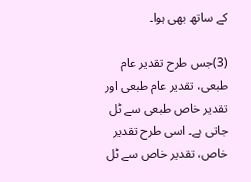کے ساتھ بھی ہوا۔

(3)جس طرح تقدیر عام طبعی، تقدیر عام طبعی اور تقدیر خاص طبعی سے ٹل جاتی ہے۔ اسی طرح تقدیر خاص، تقدیر خاص سے ٹل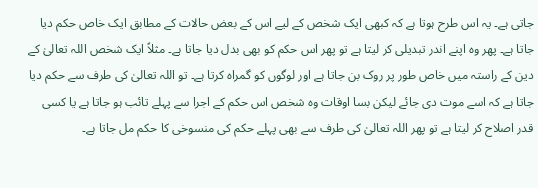جاتی ہے۔ یہ اس طرح ہوتا ہے کہ کبھی ایک شخص کے لیے اس کے بعض حالات کے مطابق ایک خاص حکم دیا جاتا ہے۔ پھر وہ اپنے اندر تبدیلی کر لیتا ہے تو پھر اس حکم کو بھی بدل دیا جاتا ہے۔ مثلاً ایک شخص اللہ تعالیٰ کے دین کے راستہ میں خاص طور پر روک بن جاتا ہے اور لوگوں کو گمراہ کرتا ہے۔ تو اللہ تعالیٰ کی طرف سے حکم دیا جاتا ہے کہ اسے موت دی جائے لیکن بسا اوقات وہ شخص اس حکم کے اجرا سے پہلے تائب ہو جاتا ہے یا کسی قدر اصلاح کر لیتا ہے تو پھر اللہ تعالیٰ کی طرف سے بھی پہلے حکم کی منسوخی کا حکم مل جاتا ہے۔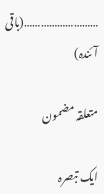………………………(باقی آئندہ)

متعلقہ مضمون

ایک تبصرہ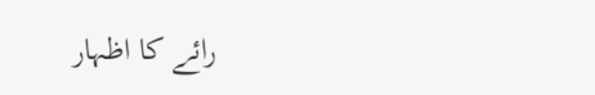رائے کا اظہار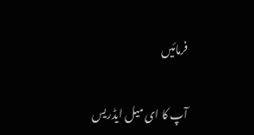فرمائیں

آپ کا ای میل ایڈریس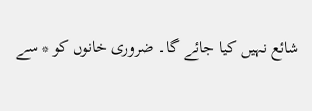شائع نہیں کیا جائے گا۔ ضروری خانوں کو * سے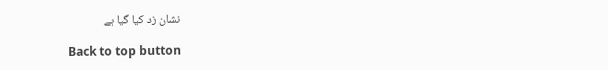نشان زد کیا گیا ہے

Back to top button